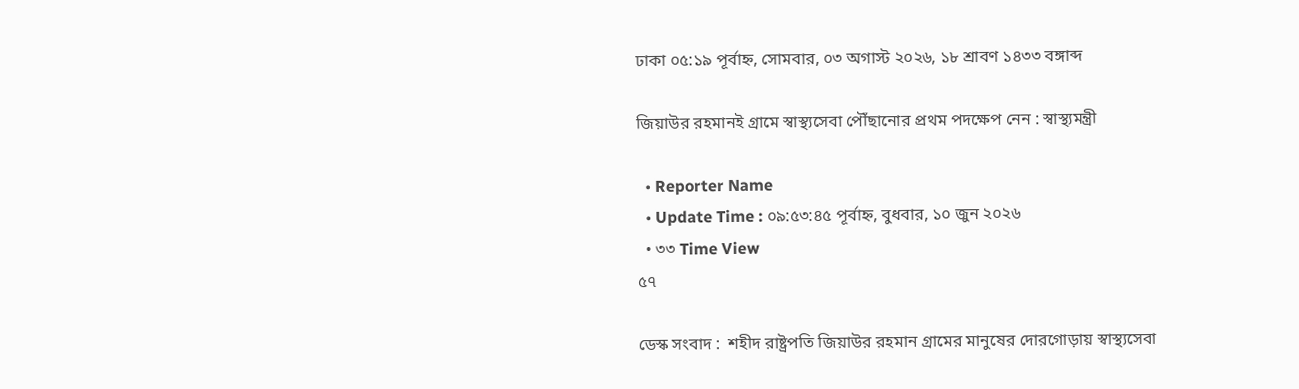ঢাকা ০৫:১৯ পূর্বাহ্ন, সোমবার, ০৩ অগাস্ট ২০২৬, ১৮ শ্রাবণ ১৪৩৩ বঙ্গাব্দ

জিয়াউর রহমানই গ্রামে স্বাস্থ্যসেবা পৌঁছানোর প্রথম পদক্ষেপ নেন : স্বাস্থ্যমন্ত্রী

  • Reporter Name
  • Update Time : ০৯:৫৩:৪৫ পূর্বাহ্ন, বুধবার, ১০ জুন ২০২৬
  • ৩৩ Time View
৫৭

ডেস্ক সংবাদ :  শহীদ রাষ্ট্রপতি জিয়াউর রহমান গ্রামের মানুষের দোরগোড়ায় স্বাস্থ্যসেবা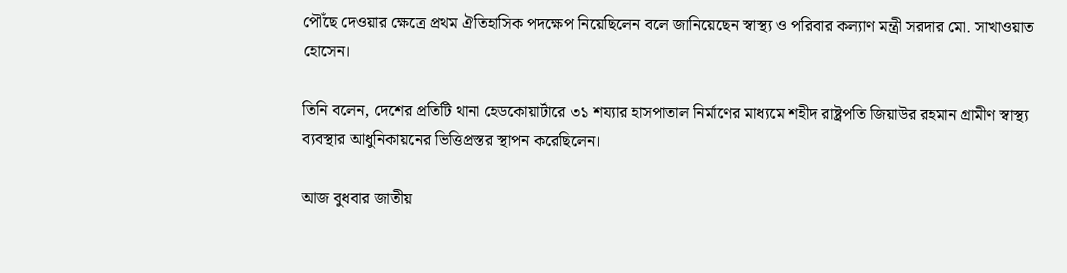পৌঁছে দেওয়ার ক্ষেত্রে প্রথম ঐতিহাসিক পদক্ষেপ নিয়েছিলেন বলে জানিয়েছেন স্বাস্থ্য ও পরিবার কল্যাণ মন্ত্রী সরদার মো. সাখাওয়াত হোসেন।

তিনি বলেন, দেশের প্রতিটি থানা হেডকোয়ার্টারে ৩১ শয্যার হাসপাতাল নির্মাণের মাধ্যমে শহীদ রাষ্ট্রপতি জিয়াউর রহমান গ্রামীণ স্বাস্থ্য ব্যবস্থার আধুনিকায়নের ভিত্তিপ্রস্তর স্থাপন করেছিলেন।

আজ বুধবার জাতীয়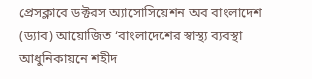প্রেসক্লাবে ডক্টরস অ্যাসোসিয়েশন অব বাংলাদেশ (ড্যাব) আয়োজিত ‘বাংলাদেশের স্বাস্থ্য ব্যবস্থা আধুনিকায়নে শহীদ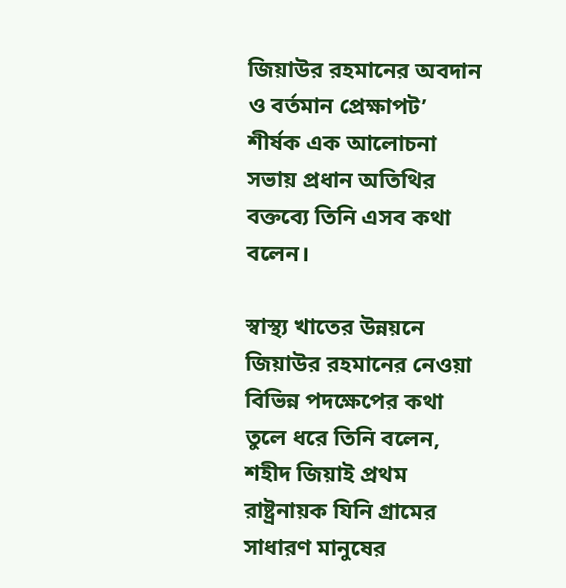জিয়াউর রহমানের অবদান ও বর্তমান প্রেক্ষাপট’ শীর্ষক এক আলোচনা সভায় প্রধান অতিথির বক্তব্যে তিনি এসব কথা বলেন।

স্বাস্থ্য খাতের উন্নয়নে জিয়াউর রহমানের নেওয়া বিভিন্ন পদক্ষেপের কথা তুলে ধরে তিনি বলেন, শহীদ জিয়াই প্রথম রাষ্ট্রনায়ক যিনি গ্রামের সাধারণ মানুষের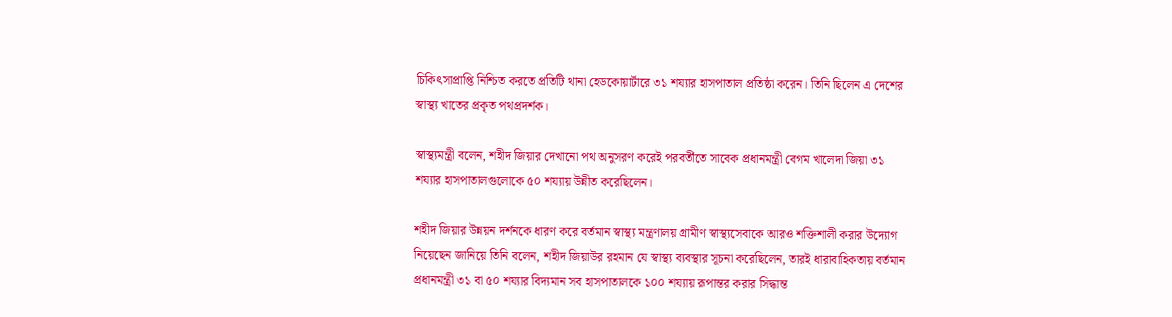চিকিৎসাপ্রাপ্তি নিশ্চিত করতে প্রতিটি থানা হেডকোয়ার্টারে ৩১ শয্যার হাসপাতাল প্রতিষ্ঠা করেন। তিনি ছিলেন এ দেশের স্বাস্থ্য খাতের প্রকৃত পথপ্রদর্শক।

স্বাস্থ্যমন্ত্রী বলেন, শহীদ জিয়ার দেখানো পথ অনুসরণ করেই পরবর্তীতে সাবেক প্রধানমন্ত্রী বেগম খালেদা জিয়া ৩১ শয্যার হাসপাতালগুলোকে ৫০ শয্যায় উন্নীত করেছিলেন।

শহীদ জিয়ার উন্নয়ন দর্শনকে ধারণ করে বর্তমান স্বাস্থ্য মন্ত্রণালয় গ্রামীণ স্বাস্থ্যসেবাকে আরও শক্তিশালী করার উদ্যোগ নিয়েছেন জানিয়ে তিনি বলেন, শহীদ জিয়াউর রহমান যে স্বাস্থ্য ব্যবস্থার সূচনা করেছিলেন, তারই ধারাবাহিকতায় বর্তমান প্রধানমন্ত্রী ৩১ বা ৫০ শয্যার বিদ্যমান সব হাসপাতালকে ১০০ শয্যায় রূপান্তর করার সিদ্ধান্ত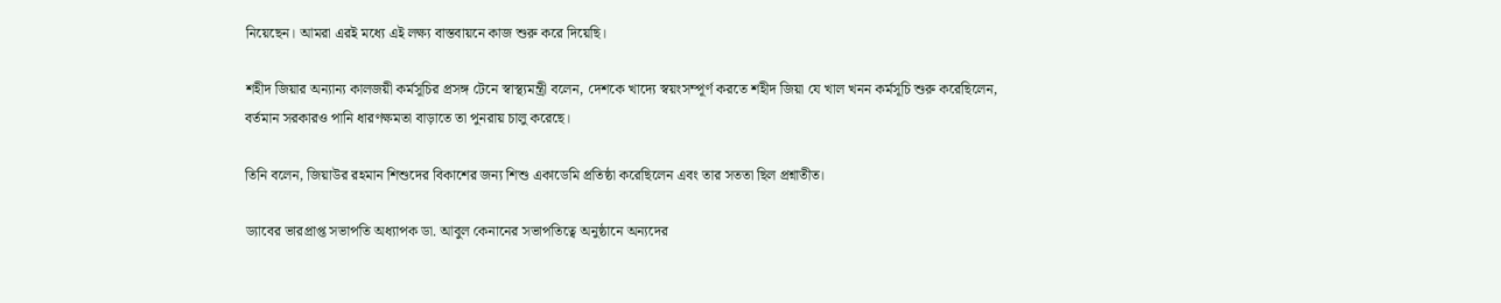নিয়েছেন। আমরা এরই মধ্যে এই লক্ষ্য বাস্তবায়নে কাজ শুরু করে দিয়েছি।

শহীদ জিয়ার অন্যান্য কালজয়ী কর্মসূচির প্রসঙ্গ টেনে স্বাস্থ্যমন্ত্রী বলেন, দেশকে খাদ্যে স্বয়ংসম্পূর্ণ করতে শহীদ জিয়া যে খাল খনন কর্মসূচি শুরু করেছিলেন, বর্তমান সরকারও পানি ধারণক্ষমতা বাড়াতে তা পুনরায় চালু করেছে।

তিনি বলেন, জিয়াউর রহমান শিশুদের বিকাশের জন্য শিশু একাডেমি প্রতিষ্ঠা করেছিলেন এবং তার সততা ছিল প্রশ্নাতীত।

ড্যাবের ভারপ্রাপ্ত সভাপতি অধ্যাপক ডা. আবুল কেনানের সভাপতিত্বে অনুষ্ঠানে অন্যদের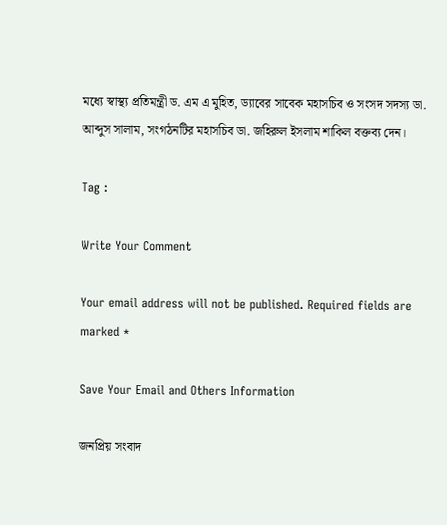মধ্যে স্বাস্থ্য প্রতিমন্ত্রী ড. এম এ মুহিত, ড্যাবের সাবেক মহাসচিব ও সংসদ সদস্য ডা. আব্দুস সালাম, সংগঠনটির মহাসচিব ডা. জহিরুল ইসলাম শাকিল বক্তব্য দেন।

Tag :

Write Your Comment

Your email address will not be published. Required fields are marked *

Save Your Email and Others Information

জনপ্রিয় সংবাদ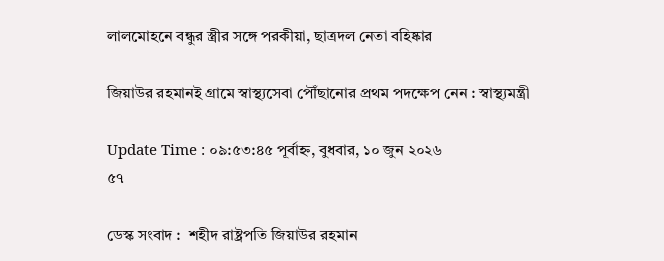লালমোহনে বন্ধুর স্ত্রীর সঙ্গে পরকীয়া, ছাত্রদল নেতা বহিষ্কার

জিয়াউর রহমানই গ্রামে স্বাস্থ্যসেবা পৌঁছানোর প্রথম পদক্ষেপ নেন : স্বাস্থ্যমন্ত্রী

Update Time : ০৯:৫৩:৪৫ পূর্বাহ্ন, বুধবার, ১০ জুন ২০২৬
৫৭

ডেস্ক সংবাদ :  শহীদ রাষ্ট্রপতি জিয়াউর রহমান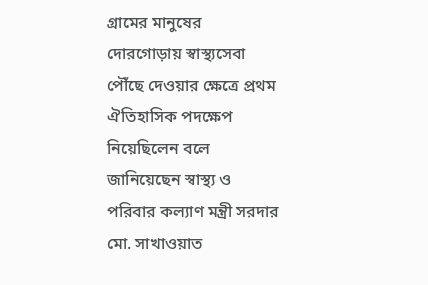গ্রামের মানুষের দোরগোড়ায় স্বাস্থ্যসেবা পৌঁছে দেওয়ার ক্ষেত্রে প্রথম ঐতিহাসিক পদক্ষেপ নিয়েছিলেন বলে জানিয়েছেন স্বাস্থ্য ও পরিবার কল্যাণ মন্ত্রী সরদার মো. সাখাওয়াত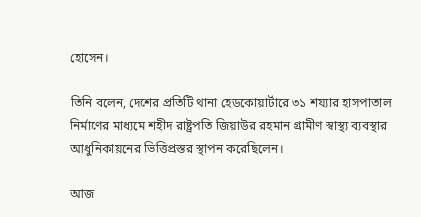হোসেন।

তিনি বলেন, দেশের প্রতিটি থানা হেডকোয়ার্টারে ৩১ শয্যার হাসপাতাল নির্মাণের মাধ্যমে শহীদ রাষ্ট্রপতি জিয়াউর রহমান গ্রামীণ স্বাস্থ্য ব্যবস্থার আধুনিকায়নের ভিত্তিপ্রস্তর স্থাপন করেছিলেন।

আজ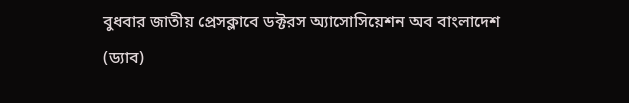বুধবার জাতীয় প্রেসক্লাবে ডক্টরস অ্যাসোসিয়েশন অব বাংলাদেশ (ড্যাব)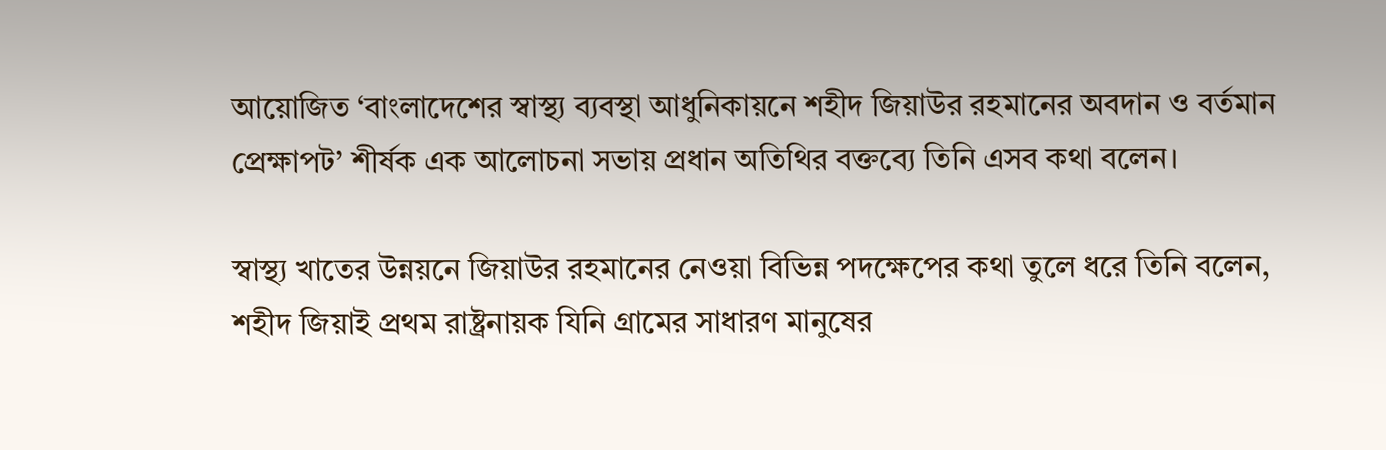আয়োজিত ‘বাংলাদেশের স্বাস্থ্য ব্যবস্থা আধুনিকায়নে শহীদ জিয়াউর রহমানের অবদান ও বর্তমান প্রেক্ষাপট’ শীর্ষক এক আলোচনা সভায় প্রধান অতিথির বক্তব্যে তিনি এসব কথা বলেন।

স্বাস্থ্য খাতের উন্নয়নে জিয়াউর রহমানের নেওয়া বিভিন্ন পদক্ষেপের কথা তুলে ধরে তিনি বলেন, শহীদ জিয়াই প্রথম রাষ্ট্রনায়ক যিনি গ্রামের সাধারণ মানুষের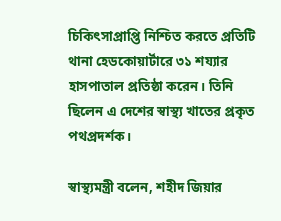চিকিৎসাপ্রাপ্তি নিশ্চিত করতে প্রতিটি থানা হেডকোয়ার্টারে ৩১ শয্যার হাসপাতাল প্রতিষ্ঠা করেন। তিনি ছিলেন এ দেশের স্বাস্থ্য খাতের প্রকৃত পথপ্রদর্শক।

স্বাস্থ্যমন্ত্রী বলেন, শহীদ জিয়ার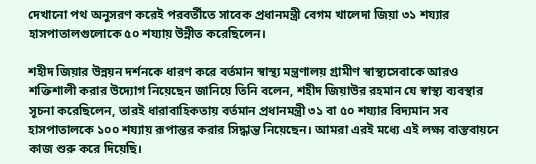দেখানো পথ অনুসরণ করেই পরবর্তীতে সাবেক প্রধানমন্ত্রী বেগম খালেদা জিয়া ৩১ শয্যার হাসপাতালগুলোকে ৫০ শয্যায় উন্নীত করেছিলেন।

শহীদ জিয়ার উন্নয়ন দর্শনকে ধারণ করে বর্তমান স্বাস্থ্য মন্ত্রণালয় গ্রামীণ স্বাস্থ্যসেবাকে আরও শক্তিশালী করার উদ্যোগ নিয়েছেন জানিয়ে তিনি বলেন, শহীদ জিয়াউর রহমান যে স্বাস্থ্য ব্যবস্থার সূচনা করেছিলেন, তারই ধারাবাহিকতায় বর্তমান প্রধানমন্ত্রী ৩১ বা ৫০ শয্যার বিদ্যমান সব হাসপাতালকে ১০০ শয্যায় রূপান্তর করার সিদ্ধান্ত নিয়েছেন। আমরা এরই মধ্যে এই লক্ষ্য বাস্তবায়নে কাজ শুরু করে দিয়েছি।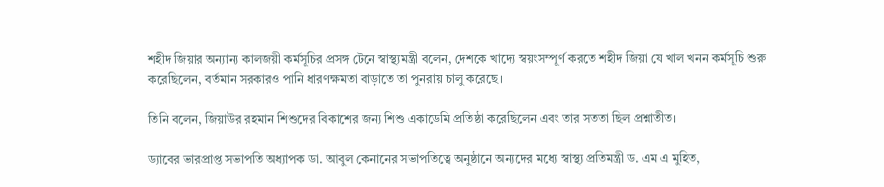শহীদ জিয়ার অন্যান্য কালজয়ী কর্মসূচির প্রসঙ্গ টেনে স্বাস্থ্যমন্ত্রী বলেন, দেশকে খাদ্যে স্বয়ংসম্পূর্ণ করতে শহীদ জিয়া যে খাল খনন কর্মসূচি শুরু করেছিলেন, বর্তমান সরকারও পানি ধারণক্ষমতা বাড়াতে তা পুনরায় চালু করেছে।

তিনি বলেন, জিয়াউর রহমান শিশুদের বিকাশের জন্য শিশু একাডেমি প্রতিষ্ঠা করেছিলেন এবং তার সততা ছিল প্রশ্নাতীত।

ড্যাবের ভারপ্রাপ্ত সভাপতি অধ্যাপক ডা. আবুল কেনানের সভাপতিত্বে অনুষ্ঠানে অন্যদের মধ্যে স্বাস্থ্য প্রতিমন্ত্রী ড. এম এ মুহিত,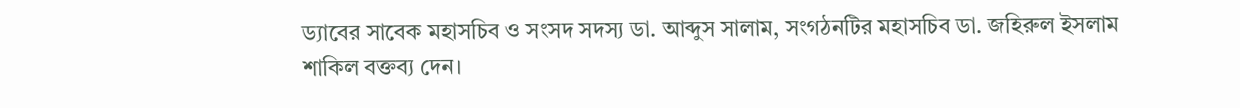ড্যাবের সাবেক মহাসচিব ও সংসদ সদস্য ডা. আব্দুস সালাম, সংগঠনটির মহাসচিব ডা. জহিরুল ইসলাম শাকিল বক্তব্য দেন।